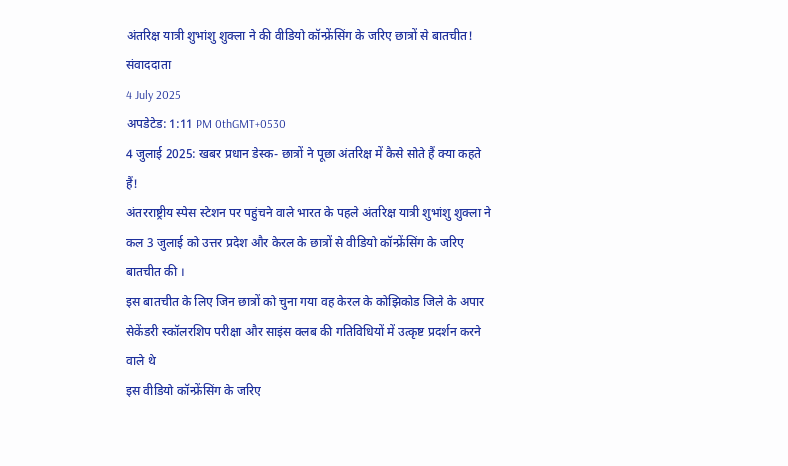अंतरिक्ष यात्री शुभांशु शुक्ला ने की वीडियो कॉन्फ्रेंसिंग के जरिए छात्रों से बातचीत!
संवाददाता
4 July 2025
अपडेटेड: 1:11 PM 0thGMT+0530
4 जुलाई 2025: खबर प्रधान डेस्क- छात्रों ने पूछा अंतरिक्ष में कैसे सोते हैं क्या कहते हैं!
अंतरराष्ट्रीय स्पेस स्टेशन पर पहुंचने वाले भारत के पहले अंतरिक्ष यात्री शुभांशु शुक्ला ने कल 3 जुलाई को उत्तर प्रदेश और केरल के छात्रों से वीडियो कॉन्फ्रेंसिंग के जरिए बातचीत की ।
इस बातचीत के लिए जिन छात्रों को चुना गया वह केरल के कोझिकोड जिले के अपार सेकेंडरी स्कॉलरशिप परीक्षा और साइंस क्लब की गतिविधियों में उत्कृष्ट प्रदर्शन करने वाले थे
इस वीडियो कॉन्फ्रेंसिंग के जरिए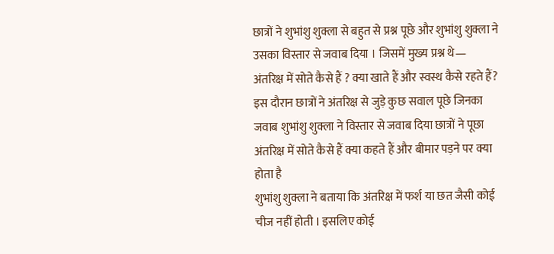छात्रों ने शुभांशु शुक्ला से बहुत से प्रश्न पूछे और शुभांशु शुक्ला ने उसका विस्तार से जवाब दिया । जिसमें मुख्य प्रश्न थे—
अंतरिक्ष में सोते कैसे हैं ? क्या खाते हैं और स्वस्थ कैसे रहते हैं?
इस दौरान छात्रों ने अंतरिक्ष से जुड़े कुछ सवाल पूछे जिनका जवाब शुभांशु शुक्ला ने विस्तार से जवाब दिया छात्रों ने पूछा अंतरिक्ष में सोते कैसे हैं क्या कहते हैं और बीमार पड़ने पर क्या होता है
शुभांशु शुक्ला ने बताया कि अंतरिक्ष में फर्श या छत जैसी कोई चीज नहीं होती । इसलिए कोई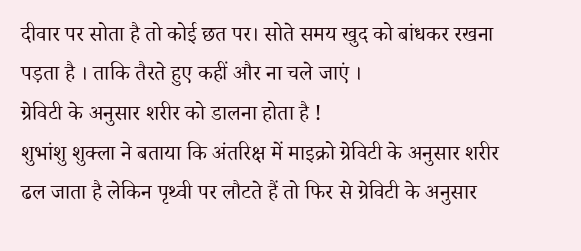दीवार पर सोता है तो कोई छत पर। सोते समय खुद को बांधकर रखना पड़ता है । ताकि तैरते हुए कहीं और ना चले जाएं ।
ग्रेविटी के अनुसार शरीर को डालना होता है !
शुभांशु शुक्ला ने बताया कि अंतरिक्ष में माइक्रो ग्रेविटी के अनुसार शरीर ढल जाता है लेकिन पृथ्वी पर लौटते हैं तो फिर से ग्रेविटी के अनुसार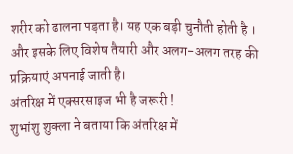शरीर को ढालना पड़ता है। यह एक बड़ी चुनौती होती है । और इसके लिए विशेष तैयारी और अलग-अलग तरह की प्रक्रियाएं अपनाई जाती है।
अंतरिक्ष में एक्सरसाइज भी है जरूरी !
शुभांशु शुक्ला ने बताया कि अंतरिक्ष में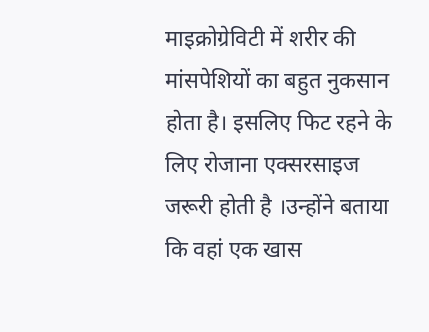माइक्रोग्रेविटी में शरीर की मांसपेशियों का बहुत नुकसान होता है। इसलिए फिट रहने के लिए रोजाना एक्सरसाइज जरूरी होती है ।उन्होंने बताया कि वहां एक खास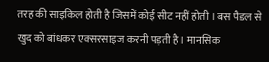तरह की साइकिल होती है जिसमें कोई सीट नहीं होती । बस पैडल से खुद को बांधकर एक्सरसाइज करनी पड़ती है। मानसिक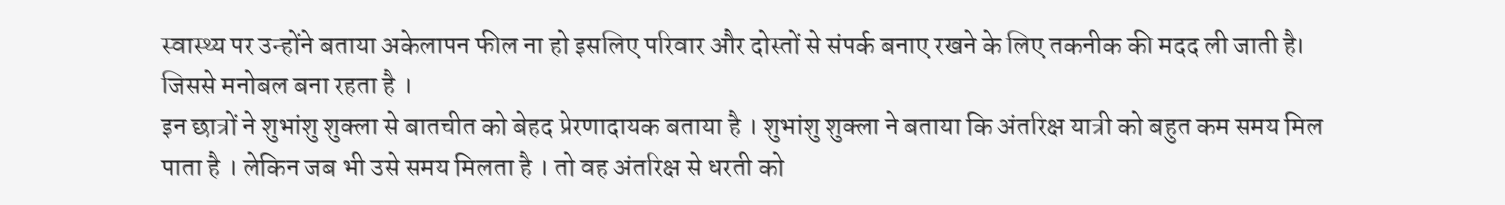स्वास्थ्य पर उन्होंने बताया अकेलापन फील ना हो इसलिए परिवार और दोस्तों से संपर्क बनाए रखने के लिए तकनीक की मदद ली जाती है। जिससे मनोबल बना रहता है ।
इन छात्रों ने शुभांशु शुक्ला से बातचीत को बेहद प्रेरणादायक बताया है । शुभांशु शुक्ला ने बताया कि अंतरिक्ष यात्री को बहुत कम समय मिल पाता है । लेकिन जब भी उसे समय मिलता है । तो वह अंतरिक्ष से धरती को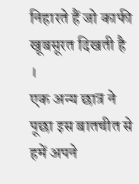निहारते हैं जो काफी खूबसूरत दिखती है ।
एक अन्य छात्र ने पूछा इस बातचीत से हमें अपने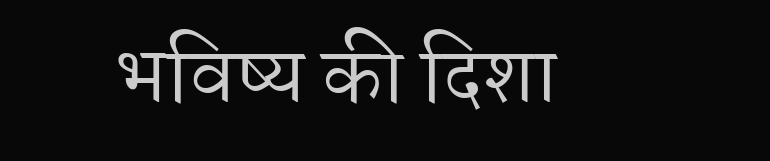भविष्य की दिशा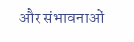और संभावनाओं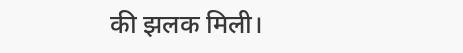की झलक मिली।